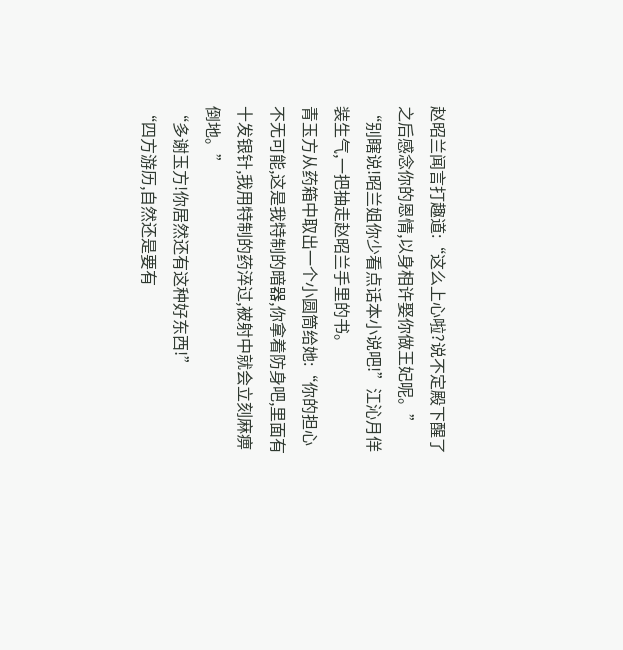赵昭兰闻言打趣道:“这么上心啦?说不定殿下醒了之后感念你的恩情,以身相许娶你做王妃呢。”
“别瞎说!昭兰姐你少看点话本小说吧!”江沁月佯装生气,一把抽走赵昭兰手里的书。
青玉方从药箱中取出一个小圆筒给她:“你的担心不无可能,这是我特制的暗器,你拿着防身吧,里面有十发银针,我用特制的药淬过,被射中就会立刻麻痹倒地。”
“多谢玉方!你居然还有这种好东西!”
“四方游历,自然还是要有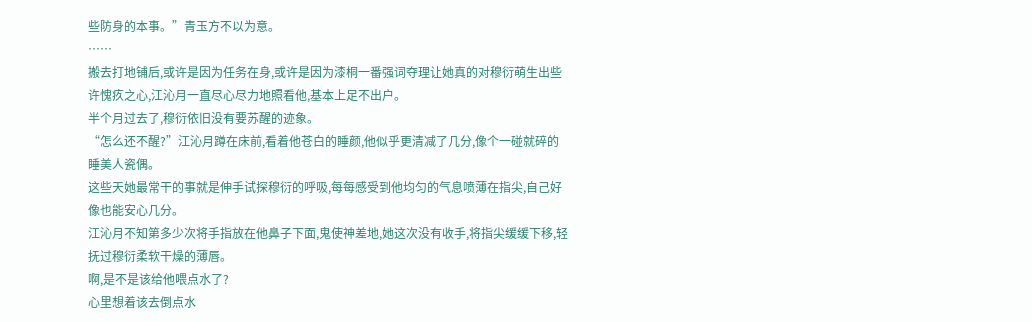些防身的本事。”青玉方不以为意。
……
搬去打地铺后,或许是因为任务在身,或许是因为漆桐一番强词夺理让她真的对穆衍萌生出些许愧疚之心,江沁月一直尽心尽力地照看他,基本上足不出户。
半个月过去了,穆衍依旧没有要苏醒的迹象。
“怎么还不醒?”江沁月蹲在床前,看着他苍白的睡颜,他似乎更清减了几分,像个一碰就碎的睡美人瓷偶。
这些天她最常干的事就是伸手试探穆衍的呼吸,每每感受到他均匀的气息喷薄在指尖,自己好像也能安心几分。
江沁月不知第多少次将手指放在他鼻子下面,鬼使神差地,她这次没有收手,将指尖缓缓下移,轻抚过穆衍柔软干燥的薄唇。
啊,是不是该给他喂点水了?
心里想着该去倒点水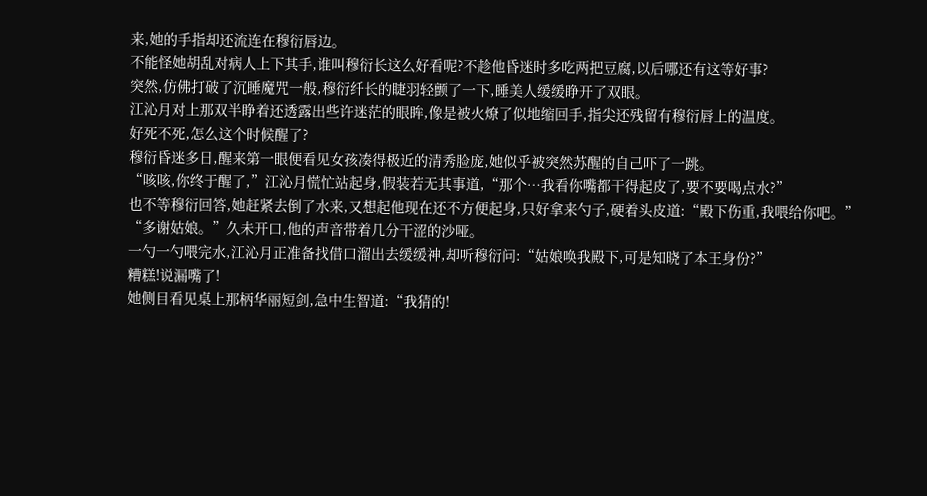来,她的手指却还流连在穆衍唇边。
不能怪她胡乱对病人上下其手,谁叫穆衍长这么好看呢?不趁他昏迷时多吃两把豆腐,以后哪还有这等好事?
突然,仿佛打破了沉睡魔咒一般,穆衍纤长的睫羽轻颤了一下,睡美人缓缓睁开了双眼。
江沁月对上那双半睁着还透露出些许迷茫的眼眸,像是被火燎了似地缩回手,指尖还残留有穆衍唇上的温度。
好死不死,怎么这个时候醒了?
穆衍昏迷多日,醒来第一眼便看见女孩凑得极近的清秀脸庞,她似乎被突然苏醒的自己吓了一跳。
“咳咳,你终于醒了,”江沁月慌忙站起身,假装若无其事道,“那个…我看你嘴都干得起皮了,要不要喝点水?”
也不等穆衍回答,她赶紧去倒了水来,又想起他现在还不方便起身,只好拿来勺子,硬着头皮道:“殿下伤重,我喂给你吧。”
“多谢姑娘。”久未开口,他的声音带着几分干涩的沙哑。
一勺一勺喂完水,江沁月正准备找借口溜出去缓缓神,却听穆衍问:“姑娘唤我殿下,可是知晓了本王身份?”
糟糕!说漏嘴了!
她侧目看见桌上那柄华丽短剑,急中生智道:“我猜的!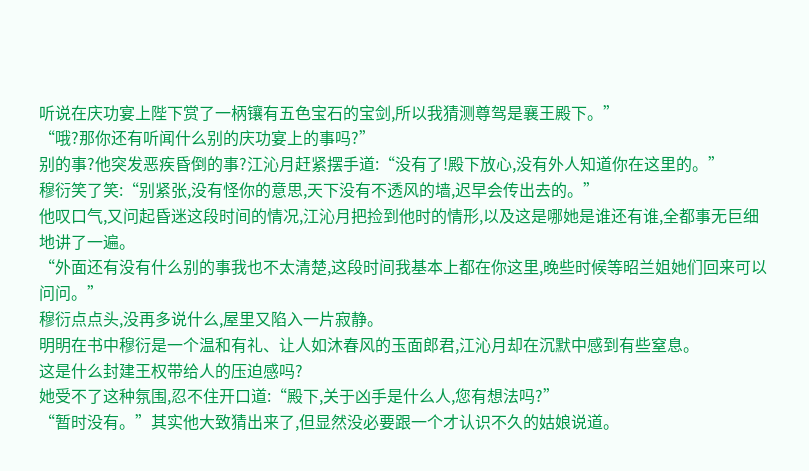听说在庆功宴上陛下赏了一柄镶有五色宝石的宝剑,所以我猜测尊驾是襄王殿下。”
“哦?那你还有听闻什么别的庆功宴上的事吗?”
别的事?他突发恶疾昏倒的事?江沁月赶紧摆手道:“没有了!殿下放心,没有外人知道你在这里的。”
穆衍笑了笑:“别紧张,没有怪你的意思,天下没有不透风的墙,迟早会传出去的。”
他叹口气,又问起昏迷这段时间的情况,江沁月把捡到他时的情形,以及这是哪她是谁还有谁,全都事无巨细地讲了一遍。
“外面还有没有什么别的事我也不太清楚,这段时间我基本上都在你这里,晚些时候等昭兰姐她们回来可以问问。”
穆衍点点头,没再多说什么,屋里又陷入一片寂静。
明明在书中穆衍是一个温和有礼、让人如沐春风的玉面郎君,江沁月却在沉默中感到有些窒息。
这是什么封建王权带给人的压迫感吗?
她受不了这种氛围,忍不住开口道:“殿下,关于凶手是什么人,您有想法吗?”
“暂时没有。”其实他大致猜出来了,但显然没必要跟一个才认识不久的姑娘说道。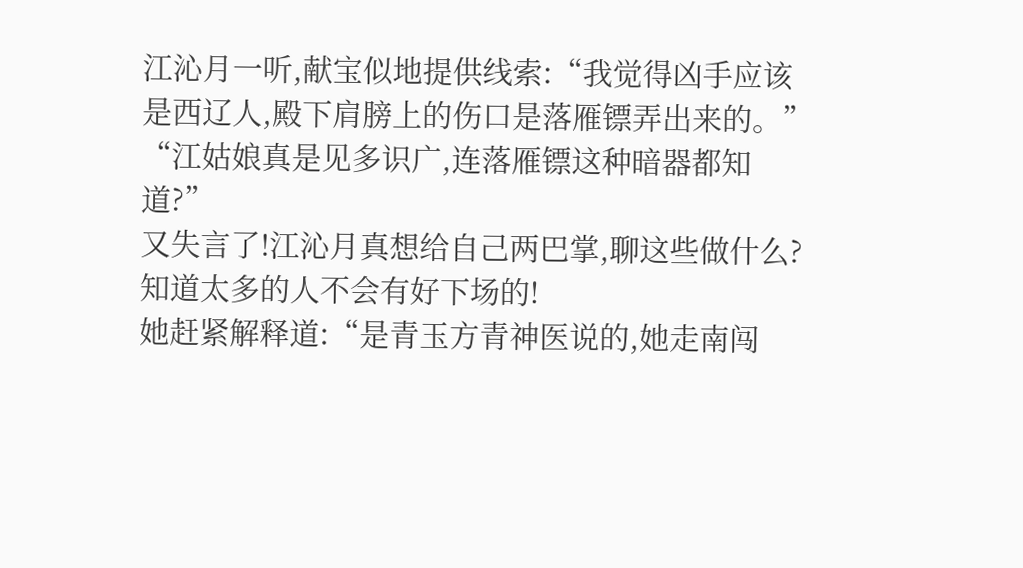江沁月一听,献宝似地提供线索:“我觉得凶手应该是西辽人,殿下肩膀上的伤口是落雁镖弄出来的。”
“江姑娘真是见多识广,连落雁镖这种暗器都知道?”
又失言了!江沁月真想给自己两巴掌,聊这些做什么?知道太多的人不会有好下场的!
她赶紧解释道:“是青玉方青神医说的,她走南闯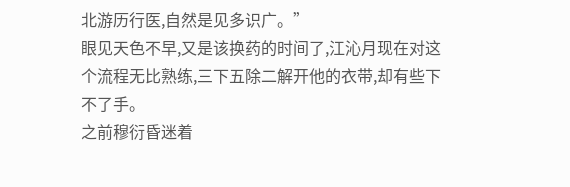北游历行医,自然是见多识广。”
眼见天色不早,又是该换药的时间了,江沁月现在对这个流程无比熟练,三下五除二解开他的衣带,却有些下不了手。
之前穆衍昏迷着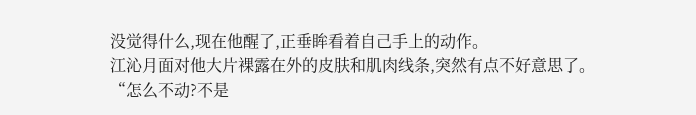没觉得什么,现在他醒了,正垂眸看着自己手上的动作。
江沁月面对他大片裸露在外的皮肤和肌肉线条,突然有点不好意思了。
“怎么不动?不是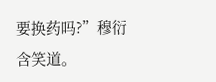要换药吗?”穆衍含笑道。